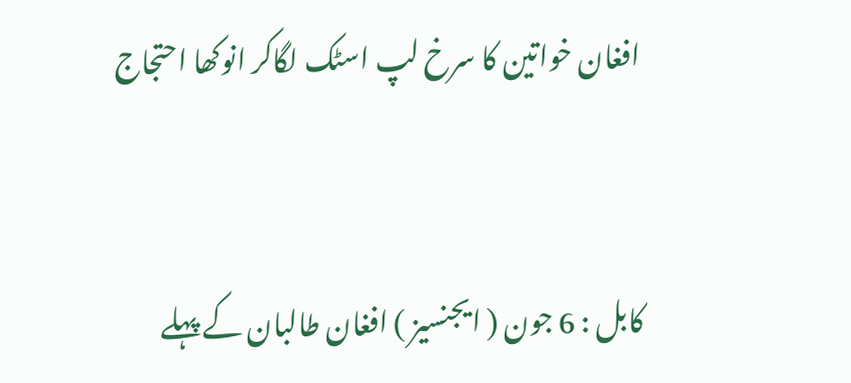افغان خواتین کا سرخ لپ اسٹک لگاکر انوکھا احتجاج



کابل : 6 جون ( ایجنسیز ) افغان طالبان کے پہلے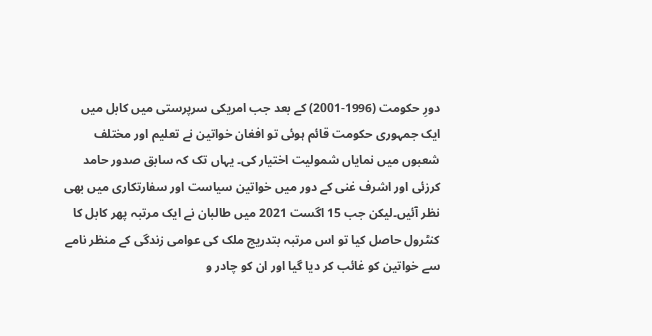دورِ حکومت (1996-2001) کے بعد جب امریکی سرپرستی میں کابل میں ایک جمہوری حکومت قائم ہوئی تو افغان خواتین نے تعلیم اور مختلف شعبوں میں نمایاں شمولیت اختیار کی۔ یہاں تک کہ سابق صدور حامد کرزئی اور اشرف غنی کے دور میں خواتین سیاست اور سفارتکاری میں بھی نظر آئیں۔لیکن جب 15 اگست 2021 میں طالبان نے ایک مرتبہ پھر کابل کا کنٹرول حاصل کیا تو اس مرتبہ بتدریج ملک کی عوامی زندگی کے منظر نامے سے خواتین کو غائب کر دیا گیا اور ان کو چادر و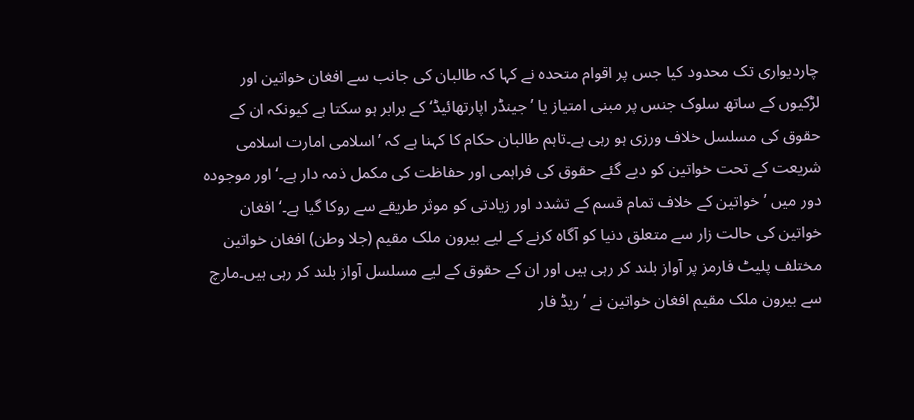چاردیواری تک محدود کیا جس پر اقوام متحدہ نے کہا کہ طالبان کی جانب سے افغان خواتین اور لڑکیوں کے ساتھ سلوک جنس پر مبنی امتیاز یا ’جینڈر اپارتھائیڈ‘ کے برابر ہو سکتا ہے کیونکہ ان کے حقوق کی مسلسل خلاف ورزی ہو رہی ہے۔تاہم طالبان حکام کا کہنا ہے کہ ’اسلامی امارت اسلامی شریعت کے تحت خواتین کو دیے گئے حقوق کی فراہمی اور حفاظت کی مکمل ذمہ دار ہے۔‘ اور موجودہ دور میں ’خواتین کے خلاف تمام قسم کے تشدد اور زیادتی کو موثر طریقے سے روکا گیا ہے۔‘افغان خواتین کی حالت زار سے متعلق دنیا کو آگاہ کرنے کے لیے بیرون ملک مقیم (جلا وطن) افغان خواتین مختلف پلیٹ فارمز پر آواز بلند کر رہی ہیں اور ان کے حقوق کے لیے مسلسل آواز بلند کر رہی ہیں۔مارچ سے بیرون ملک مقیم افغان خواتین نے ’ریڈ فار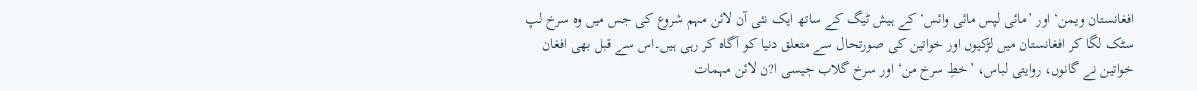افغانستان ویمن‘ اور ’مائی لپس مائی وائس‘ کے ہیش ٹیگ کے ساتھ ایک نئی آن لائن مہم شروع کی جس میں وہ سرخ لپ سٹک لگا کر افغانستان میں لڑکیوں اور خواتین کی صورتحال سے متعلق دنیا کو آگاہ کر رہی ہیں۔اس سے قبل بھی افغان خواتین نے گانوں، روایتی لباس، ’خطِ سرخ من‘ اور سرخ گلاب جیسی ا?ن لائن مہمات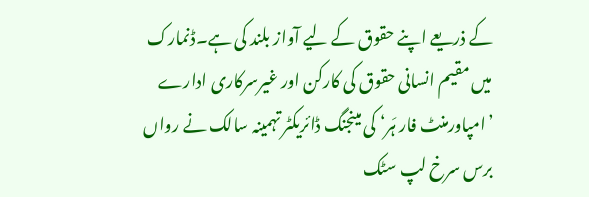کے ذریعے اپنے حقوق کے لیے آواز بلند کی ہے۔ڈنمارک میں مقیم انسانی حقوق کی کارکن اور غیرسرکاری ادارے ’امپاورمنٹ فار ہَر‘ کی مینجنگ ڈائریکٹر تہمینہ سالک نے رواں برس سرخ لپ سٹک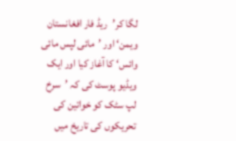لگا کر’ریڈ فار افغانستان ویمن‘ اور ’مائی لپس مائی وائس‘ کا آغاز کیا اور ایک ویڈیو پوسٹ کی کہ ’سرخ لپ سٹک کو خواتین کی تحریکوں کی تاریخ میں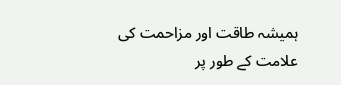ہمیشہ طاقت اور مزاحمت کی علامت کے طور پر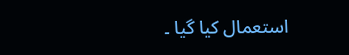استعمال کیا گیا ۔